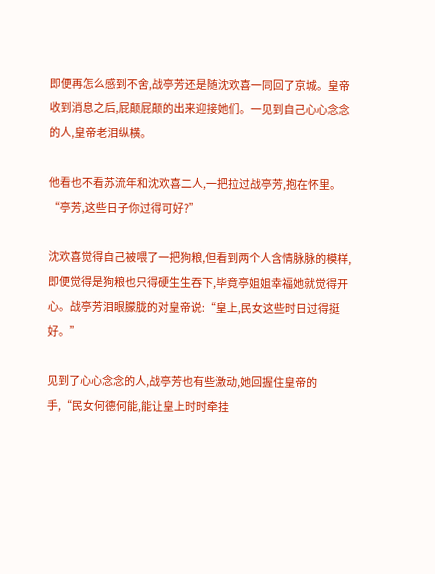即便再怎么感到不舍,战亭芳还是随沈欢喜一同回了京城。皇帝收到消息之后,屁颠屁颠的出来迎接她们。一见到自己心心念念的人,皇帝老泪纵横。

他看也不看苏流年和沈欢喜二人,一把拉过战亭芳,抱在怀里。“亭芳,这些日子你过得可好?”

沈欢喜觉得自己被喂了一把狗粮,但看到两个人含情脉脉的模样,即便觉得是狗粮也只得硬生生吞下,毕竟亭姐姐幸福她就觉得开心。战亭芳泪眼朦胧的对皇帝说:“皇上,民女这些时日过得挺好。”

见到了心心念念的人,战亭芳也有些激动,她回握住皇帝的手,“民女何德何能,能让皇上时时牵挂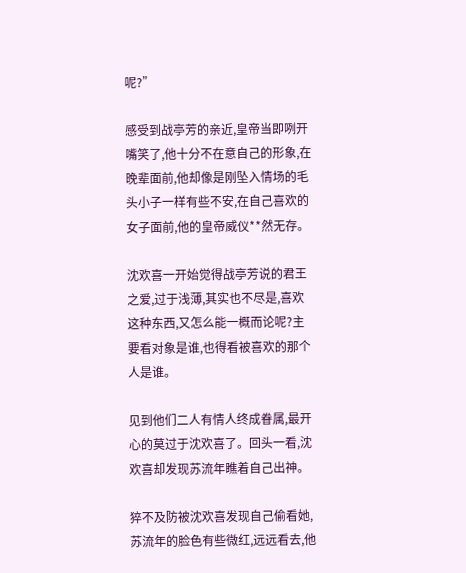呢?”

感受到战亭芳的亲近,皇帝当即咧开嘴笑了,他十分不在意自己的形象,在晚辈面前,他却像是刚坠入情场的毛头小子一样有些不安,在自己喜欢的女子面前,他的皇帝威仪**然无存。

沈欢喜一开始觉得战亭芳说的君王之爱,过于浅薄,其实也不尽是,喜欢这种东西,又怎么能一概而论呢?主要看对象是谁,也得看被喜欢的那个人是谁。

见到他们二人有情人终成眷属,最开心的莫过于沈欢喜了。回头一看,沈欢喜却发现苏流年瞧着自己出神。

猝不及防被沈欢喜发现自己偷看她,苏流年的脸色有些微红,远远看去,他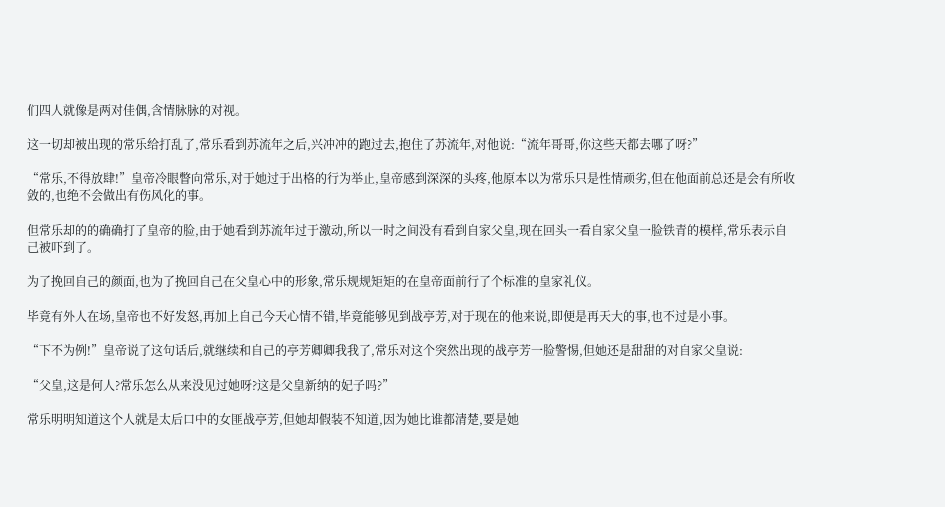们四人就像是两对佳偶,含情脉脉的对视。

这一切却被出现的常乐给打乱了,常乐看到苏流年之后,兴冲冲的跑过去,抱住了苏流年,对他说:“流年哥哥,你这些天都去哪了呀?”

“常乐,不得放肆!”皇帝冷眼瞥向常乐,对于她过于出格的行为举止,皇帝感到深深的头疼,他原本以为常乐只是性情顽劣,但在他面前总还是会有所收敛的,也绝不会做出有伤风化的事。

但常乐却的的确确打了皇帝的脸,由于她看到苏流年过于激动,所以一时之间没有看到自家父皇,现在回头一看自家父皇一脸铁青的模样,常乐表示自己被吓到了。

为了挽回自己的颜面,也为了挽回自己在父皇心中的形象,常乐规规矩矩的在皇帝面前行了个标准的皇家礼仪。

毕竟有外人在场,皇帝也不好发怒,再加上自己今天心情不错,毕竟能够见到战亭芳,对于现在的他来说,即便是再天大的事,也不过是小事。

“下不为例!”皇帝说了这句话后,就继续和自己的亭芳卿卿我我了,常乐对这个突然出现的战亭芳一脸警惕,但她还是甜甜的对自家父皇说:

“父皇,这是何人?常乐怎么从来没见过她呀?这是父皇新纳的妃子吗?”

常乐明明知道这个人就是太后口中的女匪战亭芳,但她却假装不知道,因为她比谁都清楚,要是她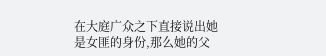在大庭广众之下直接说出她是女匪的身份,那么她的父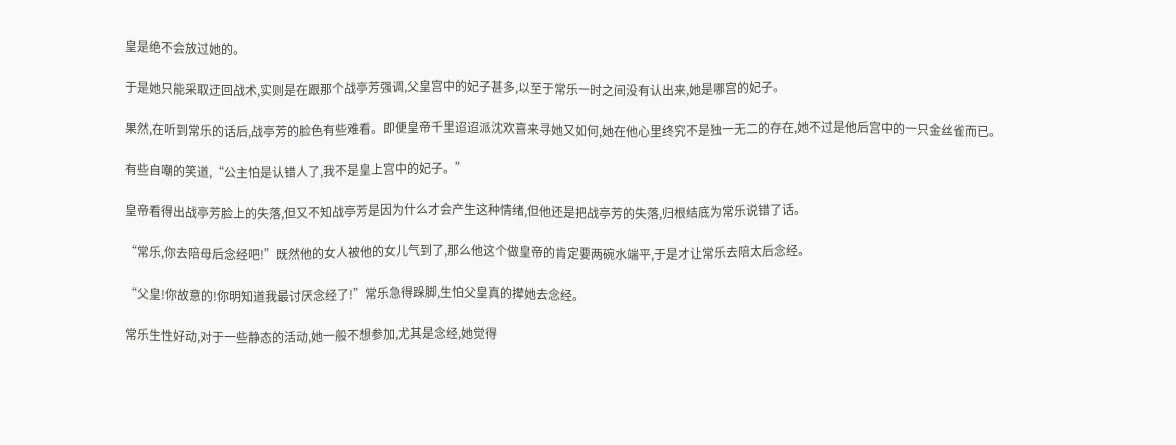皇是绝不会放过她的。

于是她只能采取迂回战术,实则是在跟那个战亭芳强调,父皇宫中的妃子甚多,以至于常乐一时之间没有认出来,她是哪宫的妃子。

果然,在听到常乐的话后,战亭芳的脸色有些难看。即便皇帝千里迢迢派沈欢喜来寻她又如何,她在他心里终究不是独一无二的存在,她不过是他后宫中的一只金丝雀而已。

有些自嘲的笑道,“公主怕是认错人了,我不是皇上宫中的妃子。”

皇帝看得出战亭芳脸上的失落,但又不知战亭芳是因为什么才会产生这种情绪,但他还是把战亭芳的失落,归根结底为常乐说错了话。

“常乐,你去陪母后念经吧!”既然他的女人被他的女儿气到了,那么他这个做皇帝的肯定要两碗水端平,于是才让常乐去陪太后念经。

“父皇!你故意的!你明知道我最讨厌念经了!”常乐急得跺脚,生怕父皇真的撵她去念经。

常乐生性好动,对于一些静态的活动,她一般不想参加,尤其是念经,她觉得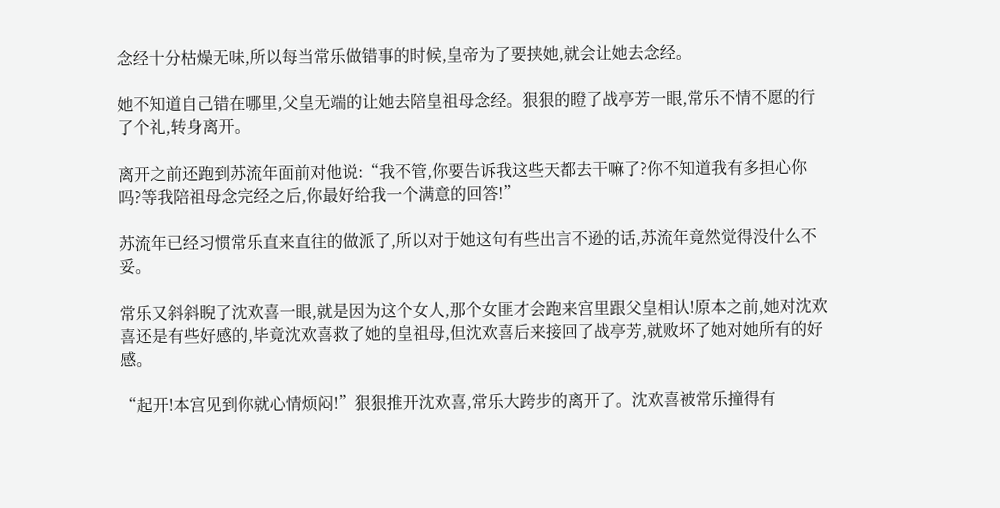念经十分枯燥无味,所以每当常乐做错事的时候,皇帝为了要挟她,就会让她去念经。

她不知道自己错在哪里,父皇无端的让她去陪皇祖母念经。狠狠的瞪了战亭芳一眼,常乐不情不愿的行了个礼,转身离开。

离开之前还跑到苏流年面前对他说:“我不管,你要告诉我这些天都去干嘛了?你不知道我有多担心你吗?等我陪祖母念完经之后,你最好给我一个满意的回答!”

苏流年已经习惯常乐直来直往的做派了,所以对于她这句有些出言不逊的话,苏流年竟然觉得没什么不妥。

常乐又斜斜睨了沈欢喜一眼,就是因为这个女人,那个女匪才会跑来宫里跟父皇相认!原本之前,她对沈欢喜还是有些好感的,毕竟沈欢喜救了她的皇祖母,但沈欢喜后来接回了战亭芳,就败坏了她对她所有的好感。

“起开!本宫见到你就心情烦闷!”狠狠推开沈欢喜,常乐大跨步的离开了。沈欢喜被常乐撞得有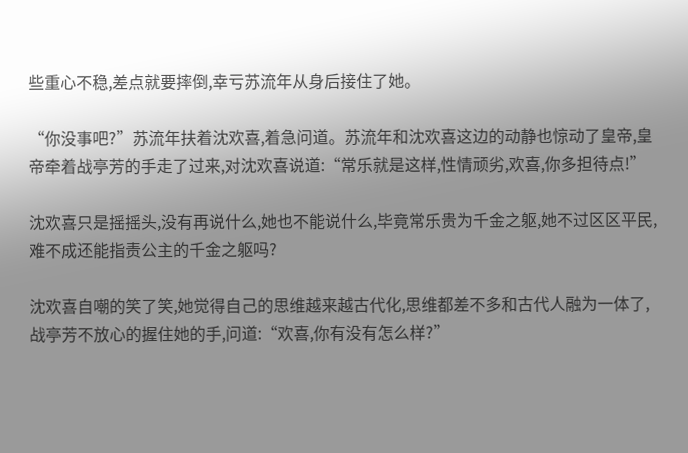些重心不稳,差点就要摔倒,幸亏苏流年从身后接住了她。

“你没事吧?”苏流年扶着沈欢喜,着急问道。苏流年和沈欢喜这边的动静也惊动了皇帝,皇帝牵着战亭芳的手走了过来,对沈欢喜说道:“常乐就是这样,性情顽劣,欢喜,你多担待点!”

沈欢喜只是摇摇头,没有再说什么,她也不能说什么,毕竟常乐贵为千金之躯,她不过区区平民,难不成还能指责公主的千金之躯吗?

沈欢喜自嘲的笑了笑,她觉得自己的思维越来越古代化,思维都差不多和古代人融为一体了,战亭芳不放心的握住她的手,问道:“欢喜,你有没有怎么样?”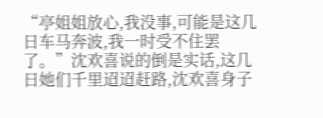“亭姐姐放心,我没事,可能是这几日车马奔波,我一时受不住罢了。”沈欢喜说的倒是实话,这几日她们千里迢迢赶路,沈欢喜身子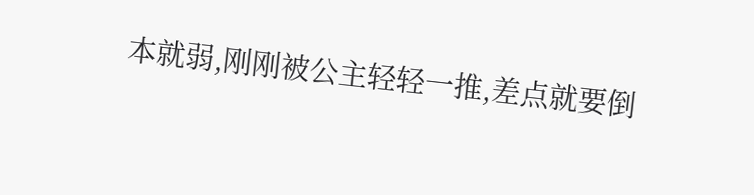本就弱,刚刚被公主轻轻一推,差点就要倒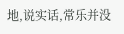地,说实话,常乐并没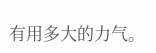有用多大的力气。